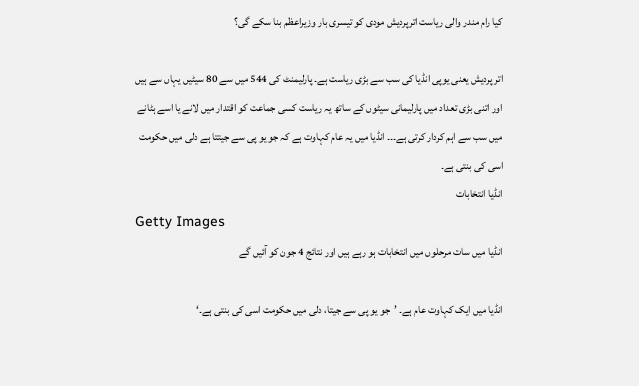کیا رام مندر والی ریاست اترپردیش مودی کو تیسری بار وزیراعظم بنا سکے گی؟

اتر پردیش یعنی یوپی انڈیا کی سب سے بڑی ریاست ہے۔ پارلیمنٹ کی 544 میں سے 80 سیٹیں یہاں سے ہیں اور اتنی بڑی تعداد میں پارلیمانی سیٹوں کے ساتھ یہ ریاست کسی جماعت کو اقتدار میں لانے یا اسے ہٹانے میں سب سے اہم کردار کرتی ہے۔۔۔ انڈیا میں یہ عام کہاوت ہے کہ جو یو پی سے جیتتا ہے دلی میں حکومت اسی کی بنتی ہے۔
انڈیا انتخابات
Getty Images
انڈیا میں سات مرحلوں میں انتخابات ہو رہے ہیں اور نتائج 4 جون کو آئيں گے

انڈیا میں ایک کہاوت عام ہے۔ ’جو یو پی سے جیتا، دلی میں حکومت اسی کی بنتی ہے۔‘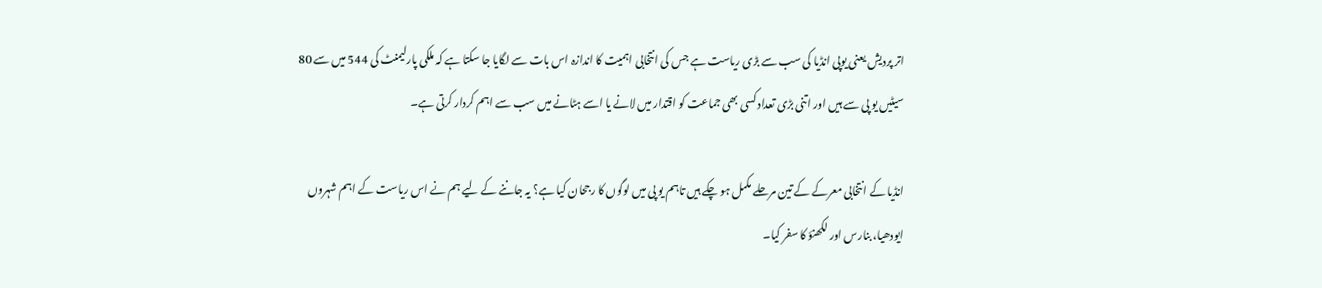اتر پردیش یعنی یوپی انڈیا کی سب سے بڑی ریاست ہے جس کی انتخابی اہمیت کا اندازہ اس بات سے لگایا جا سکتا ہے کہ ملکی پارلیمنٹ کی 544 میں سے 80 سیٹیں یو پی سے ہیں اور اتنی بڑی تعداد کسی بھی جماعت کو اقتدار میں لانے یا اسے ہٹانے میں سب سے اہم کردار کرتی ہے۔

انڈیا کے انتخابی معرکے کے تین مرحلے مکمل ہو چکے ہیں تاہم یو پی میں لوگوں کا رجحان کیا ہے؟ یہ جاننے کے لیے ہم نے اس ریاست کے اہم شہروں ایودھیا، بنارس اور لکھنؤ کا سفر کیا۔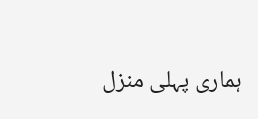ہماری پہلی منزل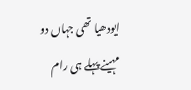ایودھیا تھی جہاں دو مہینے پہلے ہی رام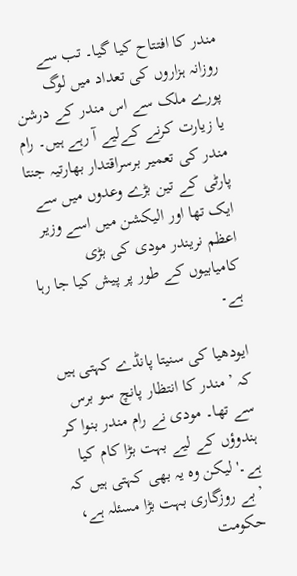مندر کا افتتاح کیا گیا۔ تب سے روزانہ ہزاروں کی تعداد میں لوگ پورے ملک سے اس مندر کے درشن یا زیارت کرنے کےلیے آ رہے ہیں۔ رام مندر کی تعمیر برسراقتدار بھارتیہ جنتا پارٹی کے تین بڑے وعدوں میں سے ایک تھا اور الیکشن میں اسے وزیر اعظم نریندر مودی کی بڑی کامیابیوں کے طور پر پیش کیا جا رہا ہے۔

ایودھیا کی سنیتا پانڈے کہتی ہیں کہ ’مندر کا انتظار پانچ سو برس سے تھا۔ مودی نے رام مندر بنوا کر ہندوؤں کے لیے بہت بڑا کام کیا ہے۔' لیکن وہ یہ بھی کہتی ہیں کہ ’بے روزگاری بہت بڑا مسئلہ ہے، حکومت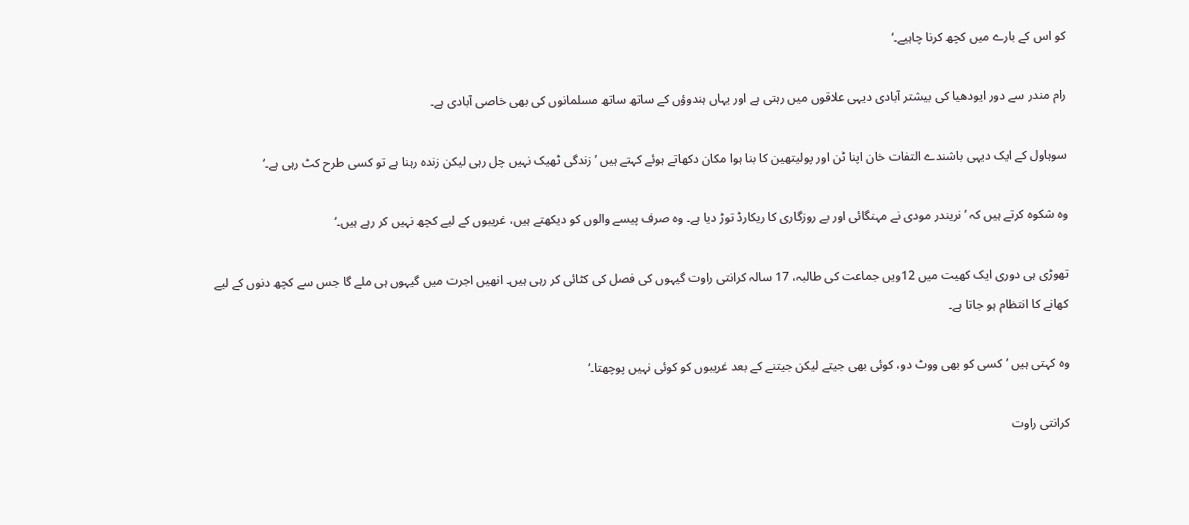کو اس کے بارے میں کچھ کرنا چاہیے۔‘

رام مندر سے دور ایودھیا کی بیشتر آبادی دیہی علاقوں میں رہتی ہے اور یہاں ہندوؤں کے ساتھ ساتھ مسلمانوں کی بھی خاصی آبادی ہے۔

سوہاول کے ایک دیہی باشندے التفات خان اپنا ٹن اور پولیتھین کا بنا ہوا مکان دکھاتے ہوئے کہتے ہیں ’زندگی ٹھیک نہیں چل رہی لیکن زندہ رہنا ہے تو کسی طرح کٹ رہی ہے۔‘

وہ شکوہ کرتے ہیں کہ ’نریندر مودی نے مہنگائی اور بے روزگاری کا ریکارڈ توڑ دیا ہے۔ وہ صرف پیسے والوں کو دیکھتے ہیں، غریبوں کے لیے کچھ نہیں کر رہے ہیں۔‘

تھوڑی ہی دوری ایک کھیت میں 12ویں جماعت کی طالبہ، 17 سالہ کرانتی راوت گیہوں کی فصل کی کٹائی کر رہی ہیں۔ انھیں اجرت میں گیہوں ہی ملے گا جس سے کچھ دنوں کے لیے کھانے کا انتظام ہو جاتا ہے۔

وہ کہتی ہیں ’کسی کو بھی ووٹ دو، کوئی بھی جیتے لیکن جیتنے کے بعد غریبوں کو کوئی نہیں پوچھتا۔‘

کرانتی راوت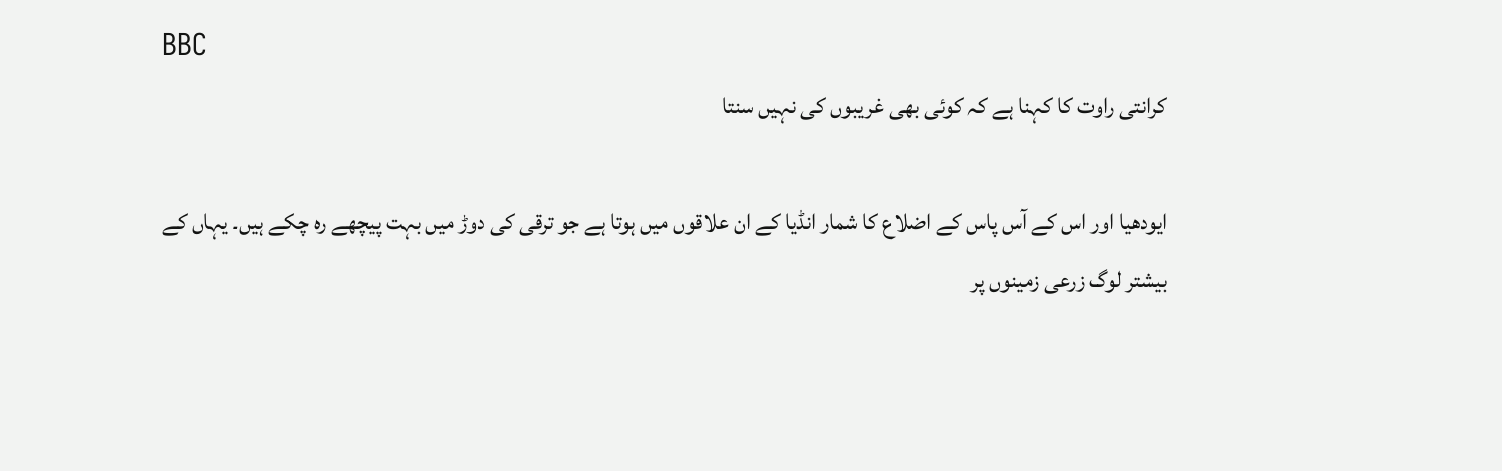BBC
کرانتی راوت کا کہنا ہے کہ کوئی بھی غریبوں کی نہیں سنتا

ایودھیا اور اس کے آس پاس کے اضلاع کا شمار انڈیا کے ان علاقوں میں ہوتا ہے جو ترقی کی دوڑ میں بہت پیچھے رہ چکے ہیں۔ یہاں کے بیشتر لوگ زرعی زمینوں پر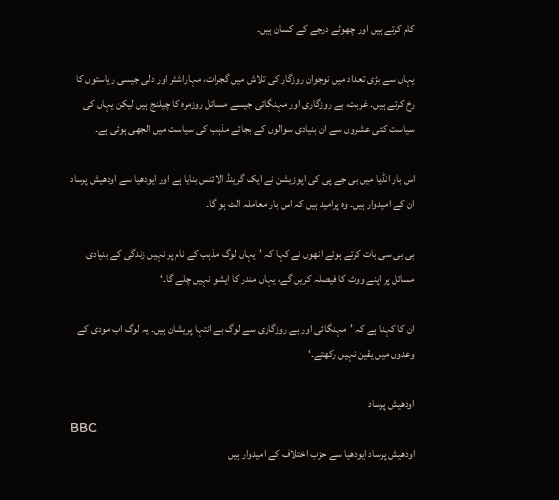کام کرتے ہیں اور چھوٹے درجے کے کسان ہیں۔

یہاں سے بڑی تعداد میں نوجوان روزگار کی تلاش میں گجرات، مہاراشٹر اور دلی جیسی ریاستوں کا رخ کرتے ہیں۔ غربت، بے روزگاری اور مہنگائی جیسے مسائل روزمرہ کا چیلنج ہیں لیکن یہاں کی سیاست کئی عشروں سے ان بنیادی سوالوں کے بجائے مذہب کی سیاست میں الجھی ہوئی ہے۔

اس بار انڈیا میں بی جے پی کی اپوزیشن نے ایک گرینڈ الائنس بنایا ہے اور ایودھیا سے اودھیش پرساد ان کے امیدوار ہیں۔ وہ پرامید ہیں کہ اس بار معاملہ الٹ ہو گا۔

بی بی سی بات کرتے ہوئے انھوں نے کہا کہ ’یہاں لوگ مذہب کے نام پر نہیں زندگی کے بنیادی مسائل پر اپنے ووٹ کا فیصلہ کریں گے، یہاں مندر کا ایشو نہیں چلے گا۔‘

ان کا کہنا ہے کہ ’مہنگائی اور بے روزگاری سے لوگ بے انتہا پریشان ہیں۔ یہ لوگ اب مودی کے وعدوں میں یقین نہیں رکھتے۔‘

اودھیش پرساد
BBC
اودھیش پرساد ایودھیا سے حزب اختلاف کے امیدوار ہیں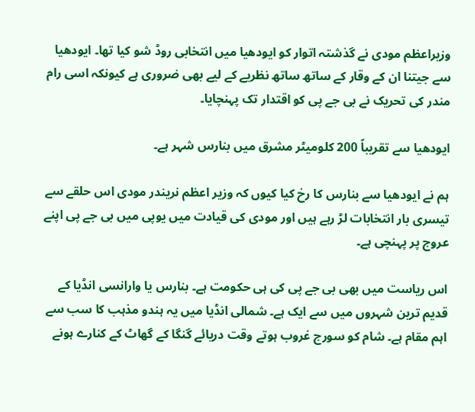وزیراعظم مودی نے گذشتہ اتوار کو ایودھیا میں انتخابی روڈ شو کیا تھا۔ ایودھیا سے جیتنا ان کے وقار کے ساتھ ساتھ نظریے کے لیے بھی ضروری ہے کیونکہ اسی رام مندر کی تحریک نے بی جے پی کو اقتدار تک پہنچایا۔

ایودھیا سے تقریباً 200 کلومیٹر مشرق میں بنارس شہر ہے۔

ہم نے ایودھیا سے بنارس کا رخ کیا کیوں کہ وزیر اعظم نریندر مودی اس حلقے سے تیسری بار انتخابات لڑ رہے ہیں اور مودی کی قیادت میں یوپی میں بی جے پی اپنے عروج پر پہنچی ہے۔

اس ریاست میں بھی بی جے پی کی ہی حکومت ہے۔ بنارس یا وارانسی انڈیا کے قدیم ترین شہروں میں سے ایک ہے۔ شمالی انڈیا میں یہ ہندو مذہب کا سب سے اہم مقام ہے۔ شام کو سورج غروب ہوتے وقت دریائے گنگا کے گھاٹ کے کنارے ہونے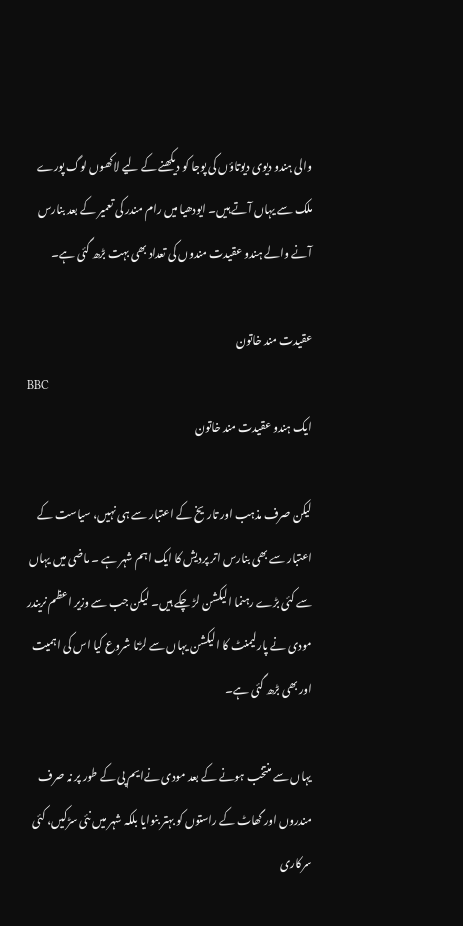والی ہندو دیوی دیوتاؤں کی پوجا کو دیکھنے کے لیے لاکھوں لوگ پورے ملک سے یہاں آتے ہیں۔ ایودھیا میں رام مندر کی تعمیر کے بعد بنارس آنے والے ہندو عقیدت مندوں کی تعداد بھی بہت بڑھ گئی ہے۔

عقیدت مند خاتون
BBC
ایک ہندو عقیدت مند خاتون

لیکن صرف مذہب اور تاریخ کے اعتبار سے ہی نہیں، سیاست کے اعتبار سے بھی بنارس اتر پردیش کا ایک اہم شہر ہے ۔ ماضی میں یہاں سے کئی بڑے رہنما الیکشن لڑ چکے ہیں۔ لیکن جب سے وزیر اعظم نریندر مودی نے پارلیمنٹ کا الیکشن یہاں سے لڑنا شروع کیا اس کی اہمیت اور بھی بڑھ گئی ہے۔

یہاں سے منتخب ہونے کے بعد مودی نےایم پی کے طور پر نہ صرف مندروں اور گھاٹ کے راستوں کو بہتر بنوایا بلکہ شہر میں نئی سڑکیں، کئی سرکاری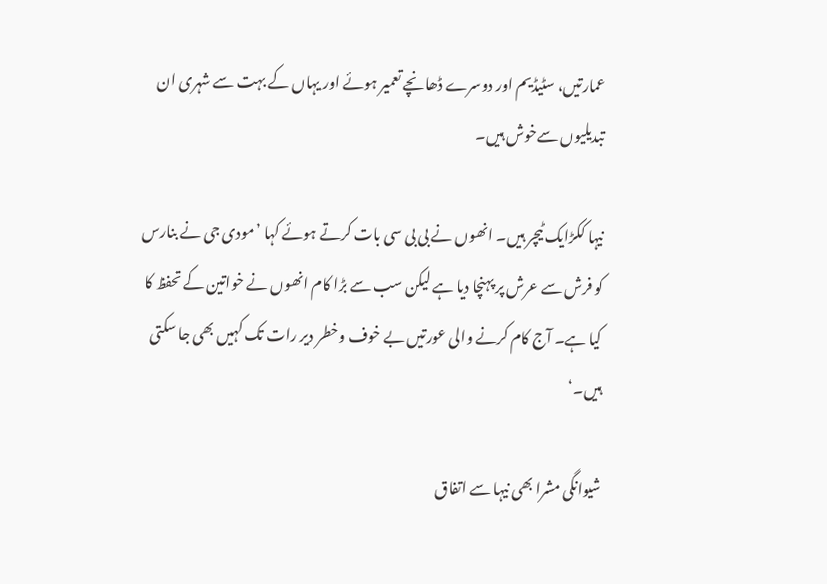عمارتیں، سٹیڈیم اور دوسرے ڈھانچے تعمیر ہوئے اور یہاں کے بہت سے شہری ان تبدیلیوں سےخوش ہیں۔

نیہا ککڑایک ٹیچر ہیں۔ انھوں نے بی بی سی بات کرتے ہوئے کہا ’مودی جی نے بنارس کو فرش سے عرش پر پہنچا دیا ہے لیکن سب سے بڑا کام انھوں نے خواتین کے تحفظ کا کیا ہے۔ آج کام کرنے والی عورتیں بے خوف وخطر دیر رات تک کہیں بھی جا سکتی ہیں۔‘

شیوانگی مشرا بھی نیہا سے اتفاق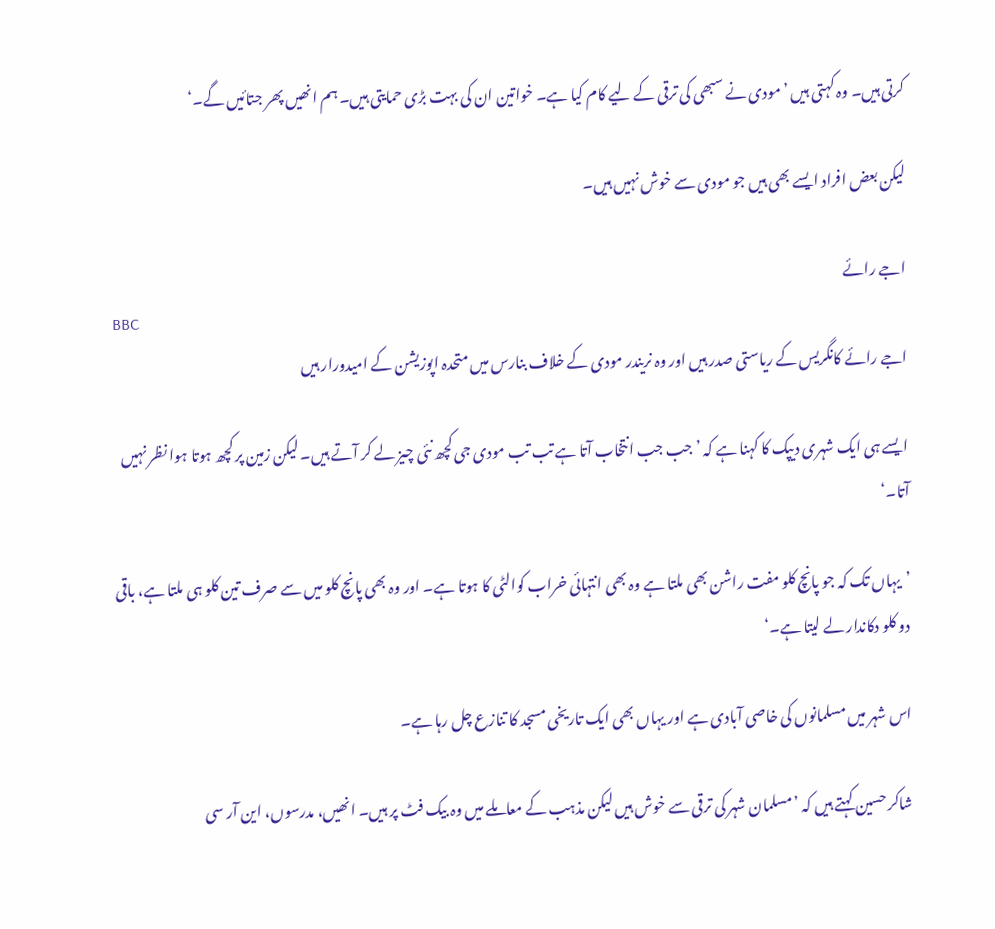کرتی ہیں۔ وہ کہتی ہیں ’مودی نے سبھی کی ترقی کے لیے کام کیا ہے۔ خواتین ان کی بہت بڑی حمایتی ہیں۔ ہم انھیں پھر جتائیں گے۔‘

لیکن بعض افراد ایسے بھی ہیں جو مودی سے خوش نہیں ہیں۔

اجے رائے
BBC
اجے رائے کانگریس کے ریاستی صدر ہیں اور وہ نریندر مودی کے خلاف بنارس میں متحدہ اپوزیشن کے امیدورار ہیں

ایسے ہی ایک شہری دیپک کا کہنا ہے کہ ’جب جب انتخاب آتا ہے تب تب مودی جی کچھ نئی چیز لے کر آتے ہیں۔ لیکن زمین پر کچھ ہوتا ہوا نظر نہیں آتا۔‘

’یہاں تک کہ جو پانچ کلو مفت راشن بھی ملتا ہے وہ بھی انتہائی خراب کوالٹی کا ہوتا ہے۔ اور وہ بھی پانچ کلو میں سے صرف تین کلو ہی ملتا ہے، باقی دو کلو دکاندار لے لیتا ہے۔‘

اس شہر میں مسلمانوں کی خاصی آبادی ہے اور یہاں بھی ایک تاریخی مسجد کا تنازع چل رہا ہے۔

شاکر حسین کہتے ہیں کہ ’مسلمان شہر کی ترقی سے خوش ہیں لیکن مذہب کے معاملے میں وہ بیک فٹ پر ہیں۔ انھیں، مدرسوں، این آر سی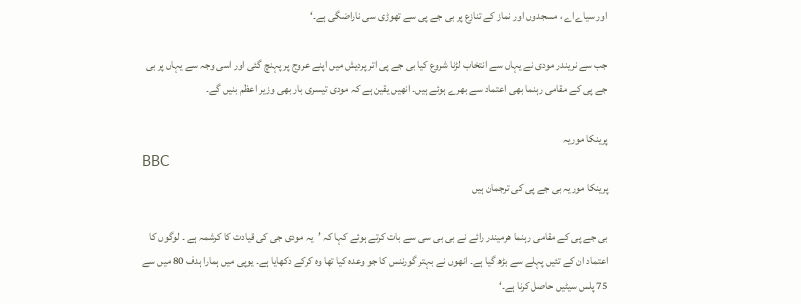اور سیاےاے ، مسجدوں اور نماز کے تنازع پر بی جے پی سے تھوڑی سی ناراضگی ہے۔‘

جب سے نریندر مودی نے یہاں سے انتخاب لڑنا شروع کیا بی جے پی اتر پردیش میں اپنے عروج پر پہنچ گئی اور اسی وجہ سے یہاں پر بی جے پی کے مقامی رہنما بھی اعتماد سے بھرے ہوئے ہیں۔ انھیں یقین ہے کہ مودی تیسری بار بھی وزیر اعظم بنیں گے۔

پرینکا موریہ
BBC
پرینکا موریہ بی جے پی کی ترجمان ہیں

بی جے پی کے مقامی رہنما ھرمیندر رائے نے بی بی سی سے بات کرتے ہوئے کہا کہ ’یہ مودی جی کی قیادت کا کرشمہ ہے ۔ لوگوں کا اعتماد ان کے تئیں پہلے سے بڑھ گیا ہے۔ انھوں نے بہتر گورننس کا جو وعدہ کیا تھا وہ کرکے دکھایا ہے۔ یوپی میں ہمارا ہدف 80 میں سے 75 پلس سیٹیں حاصل کرنا ہے۔‘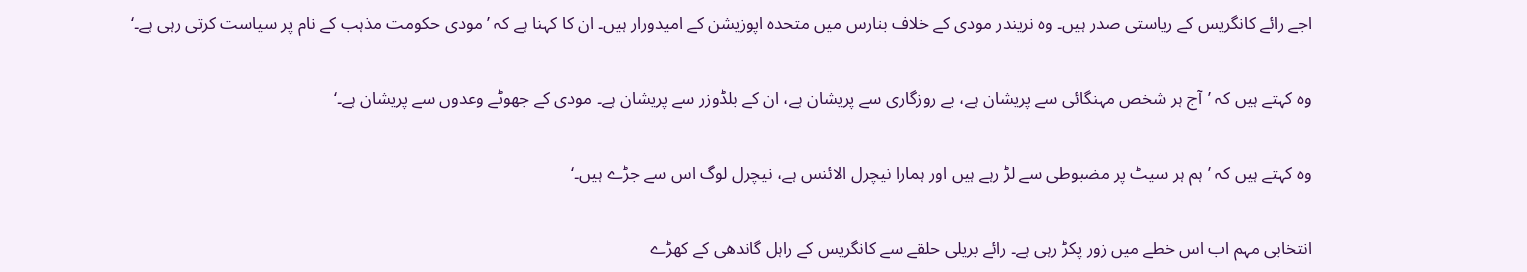اجے رائے کانگریس کے ریاستی صدر ہیں۔ وہ نریندر مودی کے خلاف بنارس میں متحدہ اپوزیشن کے امیدورار ہیں۔ ان کا کہنا ہے کہ ’مودی حکومت مذہب کے نام پر سیاست کرتی رہی ہے۔‘

وہ کہتے ہیں کہ ’آج ہر شخص مہنگائی سے پریشان ہے، بے روزگاری سے پریشان ہے، ان کے بلڈوزر سے پریشان ہے۔ مودی کے جھوٹے وعدوں سے پریشان ہے۔‘

وہ کہتے ہیں کہ ’ہم ہر سیٹ پر مضبوطی سے لڑ رہے ہیں اور ہمارا نیچرل الائنس ہے، نیچرل لوگ اس سے جڑے ہیں۔‘

انتخابی مہم اب اس خطے میں زور پکڑ رہی ہے۔ رائے بریلی حلقے سے کانگریس کے راہل گاندھی کے کھڑے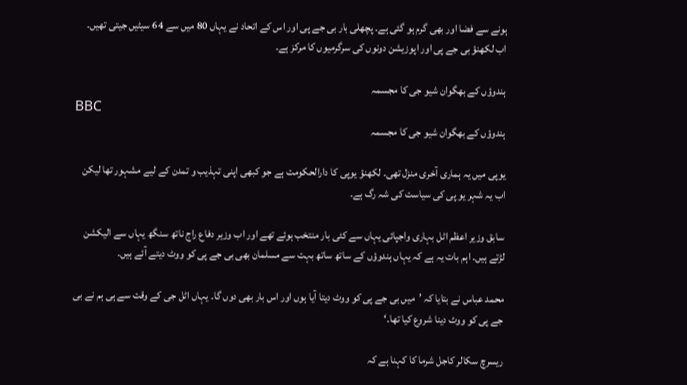ہونے سے فضا اور بھی گرم ہو گئی ہے۔ پچھلی بار بی جے پی اور اس کے اتحاد نے یہاں 80 میں سے 64 سیٹیں جیتی تھیں۔ اب لکھنؤ بی جے پی اور اپوزیشن دونوں کی سرگرمیوں کا مرکز ہے۔

ہندوؤں کے بھگوان شیو جی کا مجسمہ
BBC
ہندوؤں کے بھگوان شیو جی کا مجسمہ

یوپی میں یہ ہماری آخری منزل تھی۔ لکھنؤ یوپی کا دارالحکومت ہے جو کبھی اپنی تہذیب و تمدن کے لیے مشہور تھا لیکن اب یہ شہر یو پی کی سیاست کی شہ رگ ہے۔

سابق وزیر اعظم اٹل بہاری واجپائی یہاں سے کئی بار منتخب ہوئے تھے اور اب وزیر دفاع راج ناتھ سنگھ یہاں سے الیکشن لڑتے ہیں۔ اہم بات یہ ہے کہ یہاں ہندوؤں کے ساتھ ساتھ بہت سے مسلمان بھی بی جے پی کو ووٹ دیتے آئے ہیں۔

محمد عباس نے بتایا کہ ’میں بی جے پی کو ووٹ دیتا آیا ہوں اور اس بار بھی دوں گا۔ یہاں اٹل جی کے وقت سے ہی ہم نے بی جے پی کو ووٹ دینا شروع کیا تھا۔‘

ریسرچ سکالر کاجل شرما کا کہنا ہے کہ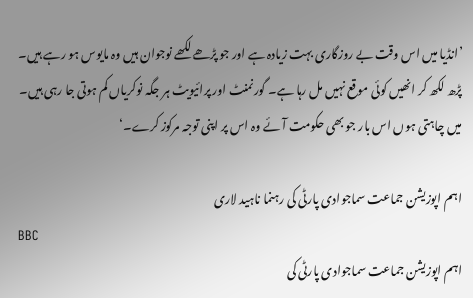’انڈیا میں اس وقت بے روزگاری بہت زیادہ ہے اور جو پڑھے لکھے نوجوان ہیں وہ مایوس ہو رہے ہیں۔ پڑھ لکھ کر انھیں کوئی موقع نہیں مل رہا ہے۔ گورنمنٹ اور پرائیویٹ ہر جگہ نوکریاں کم ہوتی جا رہی ہیں۔ میں چاہتی ہوں اس بار جو بھی حکومت آئے وہ اس پر اپنی توجہ مرکوز کرے۔‘

اہم اپوزیشن جماعت سماجوادی پارٹی کی رہنما ناہید لاری
BBC
اہم اپوزیشن جماعت سماجوادی پارٹی کی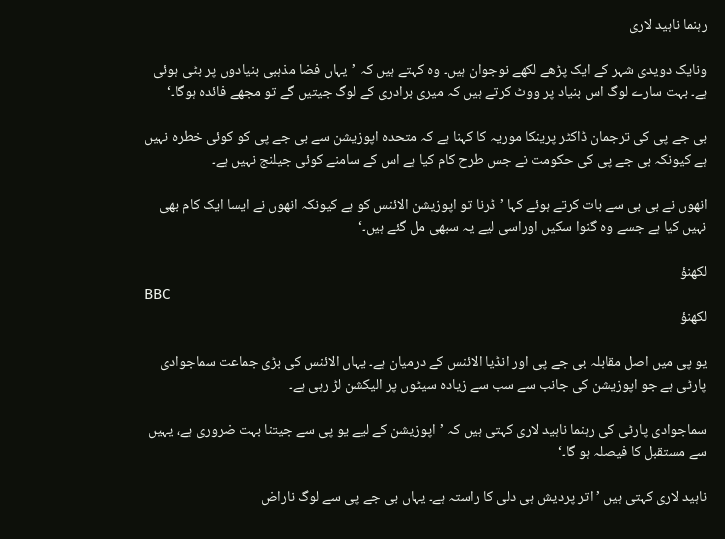رہنما ناہید لاری

ونایک دویدی شہر کے ایک پڑھے لکھے نوجوان ہیں۔ وہ کہتے ہیں کہ ’یہاں فضا مذہبی بنیادوں پر بٹی ہوئی ہے۔ بہت سارے لوگ اس بنیاد پر ووٹ کرتے ہیں کہ میری برادری کے لوگ جیتیں گے تو مجھے فائدہ ہوگا۔‘

بی جے پی کی ترجمان ڈاکٹر پرینکا موریہ کا کہنا ہے کہ متحدہ اپوزیشن سے بی جے پی کو کوئی خطرہ نہیں ہے کیونکہ بی جے پی کی حکومت نے جس طرح کام کیا ہے اس کے سامنے کوئی جیلنج نہیں ہے۔

انھوں نے بی بی سے بات کرتے ہوئے کہا ’ڈرنا تو اپوزیشن الائنس کو ہے کیونکہ انھوں نے ایسا ایک کام بھی نہیں کیا ہے جسے وہ گنوا سکیں اوراسی لیے یہ سبھی مل گئے ہیں۔‘

لکھنؤ
BBC
لکھنؤ

یو پی میں اصل مقابلہ بی جے پی اور انڈیا الائنس کے درمیان ہے۔ یہاں الائنس کی بڑی جماعت سماجوادی پارٹی ہے جو اپوزیشن کی جانب سے سب سے زیادہ سیٹوں پر الیکشن لڑ رہی ہے۔

سماجوادی پارٹی کی رہنما ناہید لاری کہتی ہیں کہ ’اپوزیشن کے لیے یو پی سے جیتنا بہت ضروری ہے، یہیں سے مستقبل کا فیصلہ ہو گا۔‘

ناہید لاری کہتی ہیں ’اتر پردیش ہی دلی کا راستہ ہے۔ یہاں بی جے پی سے لوگ ناراض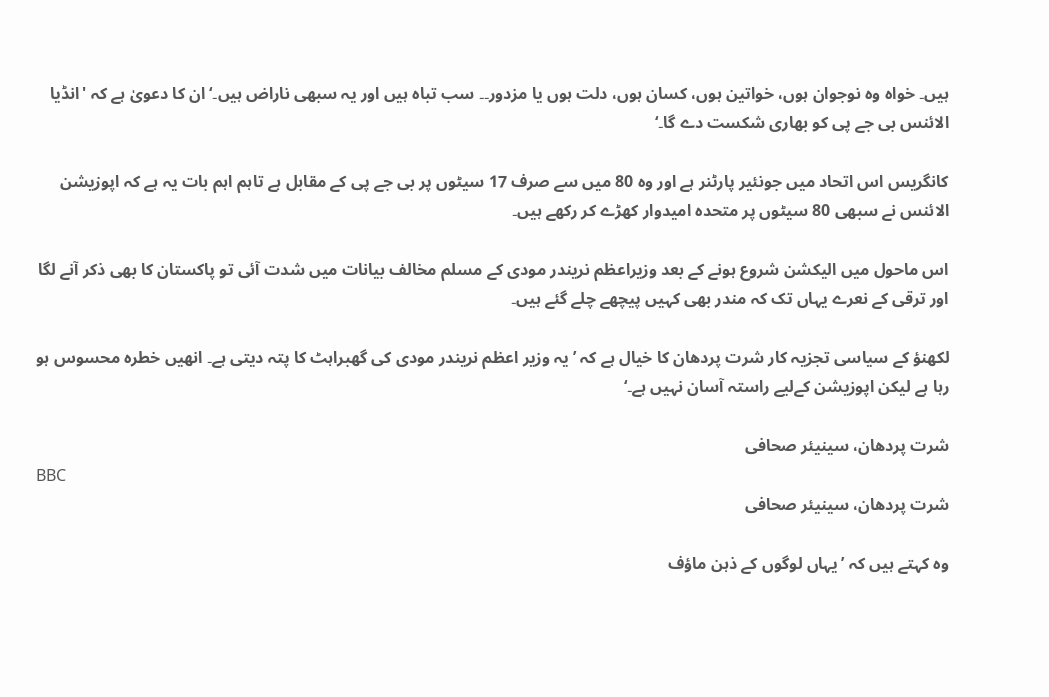ہیں۔ خواہ وہ نوجوان ہوں، خواتین ہوں، کسان ہوں، دلت ہوں یا مزدور۔۔ سب تباہ ہیں اور یہ سبھی ناراض ہیں۔‘ ان کا دعویٰ ہے کہ 'انڈیا الائنس بی جے پی کو بھاری شکست دے گا۔‘

کانگریس اس اتحاد میں جونئیر پارٹنر ہے اور وہ 80 میں سے صرف 17 سیٹوں پر بی جے پی کے مقابل ہے تاہم اہم بات یہ ہے کہ اپوزیشن الائنس نے سبھی 80 سیٹوں پر متحدہ امیدوار کھڑے کر رکھے ہیں۔

اس ماحول میں الیکشن شروع ہونے کے بعد وزیراعظم نریندر مودی کے مسلم مخالف بیانات میں شدت آئی تو پاکستان کا بھی ذکر آنے لگا اور ترقی کے نعرے یہاں تک کہ مندر بھی کہیں پیچھے چلے گئے ہیں۔

لکھنؤ کے سیاسی تجزیہ کار شرت پردھان کا خیال ہے کہ ’یہ وزیر اعظم نریندر مودی کی گھبراہٹ کا پتہ دیتی ہے۔ انھیں خطرہ محسوس ہو رہا ہے لیکن اپوزیشن کےلیے راستہ آسان نہیں ہے۔‘

شرت پردھان، سینیئر صحافی
BBC
شرت پردھان، سینیئر صحافی

وہ کہتے ہیں کہ ’یہاں لوگوں کے ذہن ماؤف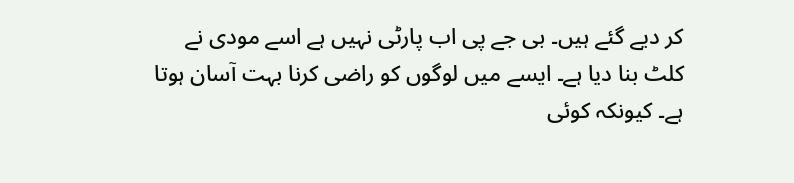کر دیے گئے ہیں۔ بی جے پی اب پارٹی نہیں ہے اسے مودی نے کلٹ بنا دیا ہے۔ ایسے میں لوگوں کو راضی کرنا بہت آسان ہوتا ہے۔ کیونکہ کوئی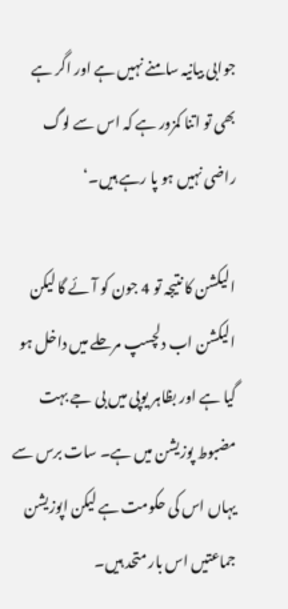جوابی بیانیہ سامنے نہیں ہے اور اگر ہے بھی تو اتنا کمزور ہے کہ اس سے لوگ راضی نہیں ہو پا رہے ہیں۔‘

الیکشن کا نتیجہ تو 4 جون کو آئے گا لیکن الیکشن اب دلچسپ مرحلے میں داخل ہو گیا ہے اور بظاہر یوپی میں بی جے بہت مضبوط پوزیشن میں ہے۔ سات برس سے یہاں اس کی حکومت ہے لیکن اپوزیشن جماعتیں اس بار متحد ہیں۔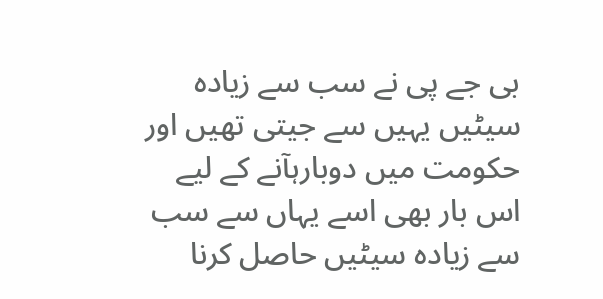بی جے پی نے سب سے زیادہ سیٹیں یہیں سے جیتی تھیں اور حکومت میں دوبارہآنے کے لیے اس بار بھی اسے یہاں سے سب سے زیادہ سیٹیں حاصل کرنا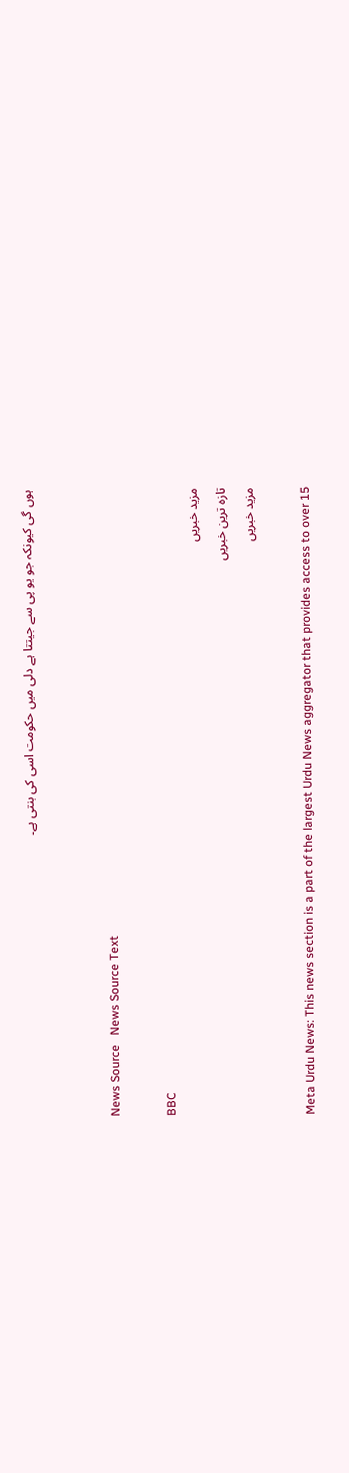ہوں گی کیونکہ جو یو پی سے جیتتا ہے دلی میں حکومت اسی کی بنتی ہے۔


News Source   News Source Text

BBC
مزید خبریں
تازہ ترین خبریں
مزید خبریں

Meta Urdu News: This news section is a part of the largest Urdu News aggregator that provides access to over 15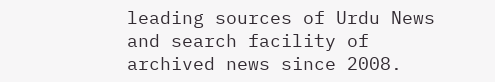leading sources of Urdu News and search facility of archived news since 2008.